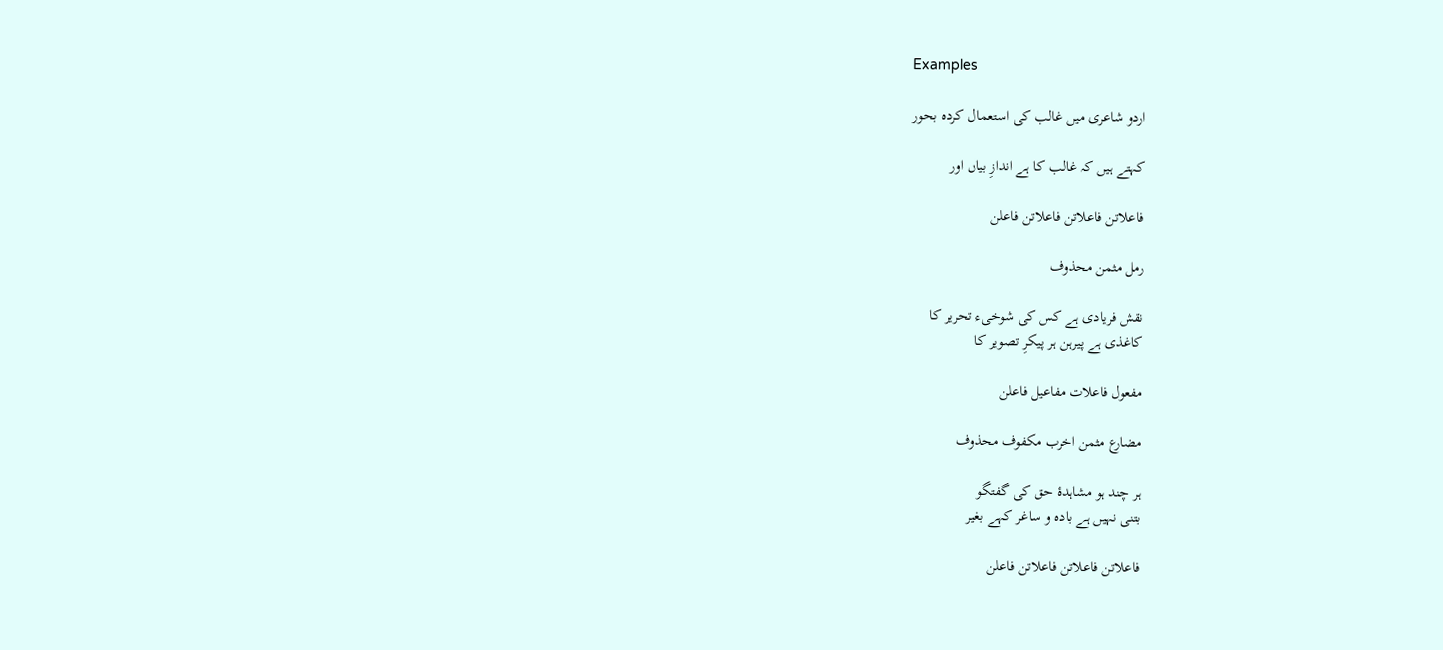Examples

اردو شاعری میں غالب کی استعمال کردہ بحور

کہتے ہیں کہ غالب کا ہے اندازِ بیاں اور

فاعلاتن فاعلاتن فاعلاتن فاعلن

رمل مثمن محذوف

نقش فریادی ہے کس کی شوخیء تحریر کا
کاغذی ہے پیرہن ہر پیکرِ تصویر کا

مفعول فاعلات مفاعیل فاعلن

مضارع مثمن اخرب مکفوف محذوف

ہر چند ہو مشاہدۂ حق کی گفتگو
بتنی نہیں ہے بادہ و ساغر کہے بغیر

فاعلاتن فاعلاتن فاعلاتن فاعلن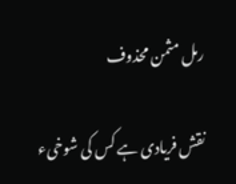رمل مثمن محذوف

نقش فریادی ہے کس کی شوخیء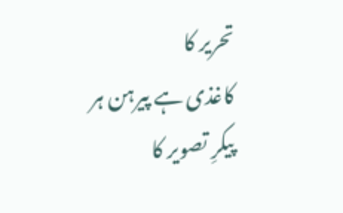تحریر کا
کاغذی ہے پیرہن ہر پیکرِ تصویر کا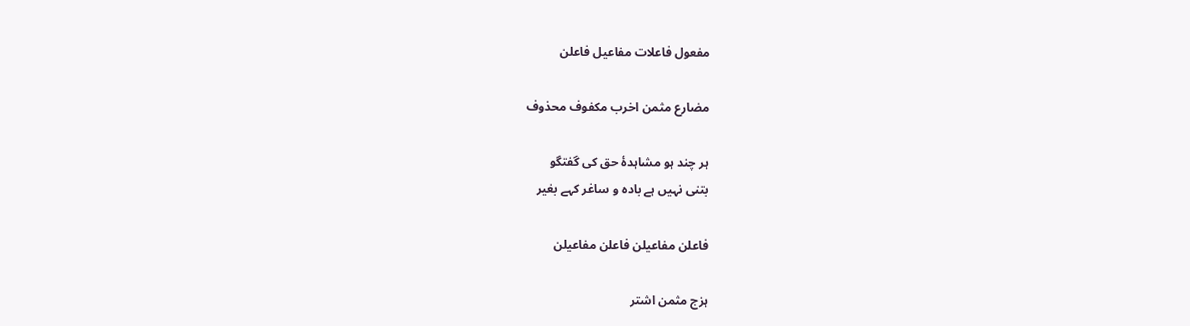مفعول فاعلات مفاعیل فاعلن

مضارع مثمن اخرب مکفوف محذوف

ہر چند ہو مشاہدۂ حق کی گفتگو
بتنی نہیں ہے بادہ و ساغر کہے بغیر

فاعلن مفاعیلن فاعلن مفاعیلن

ہزج مثمن اشتر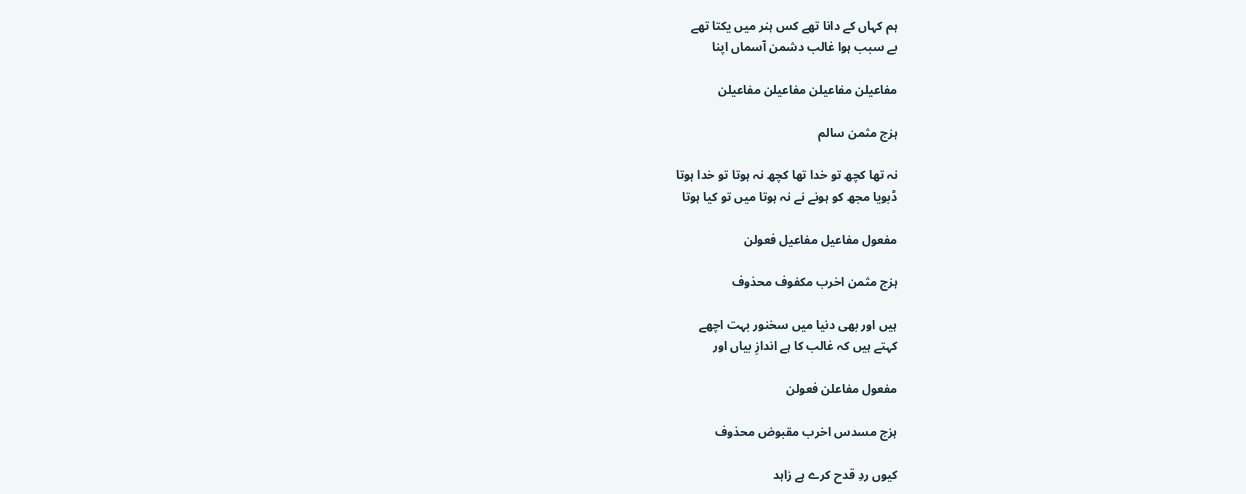ہم کہاں کے دانا تھے کس ہنر میں یکتا تھے
بے سبب ہوا غالب دشمن آسماں اپنا

مفاعیلن مفاعیلن مفاعیلن مفاعیلن

ہزج مثمن سالم

نہ تھا کچھ تو خدا تھا کچھ نہ ہوتا تو خدا ہوتا
ڈبویا مجھ کو ہونے نے نہ ہوتا میں تو کیا ہوتا

مفعول مفاعیل مفاعیل فعولن

ہزج مثمن اخرب مکفوف محذوف

ہیں اور بھی دنیا میں سخنور بہت اچھے
کہتے ہیں کہ غالب کا ہے اندازِ بیاں اور

مفعول مفاعلن فعولن

ہزج مسدس اخرب مقبوض محذوف

کیوں ردِ قدح کرے ہے زاہد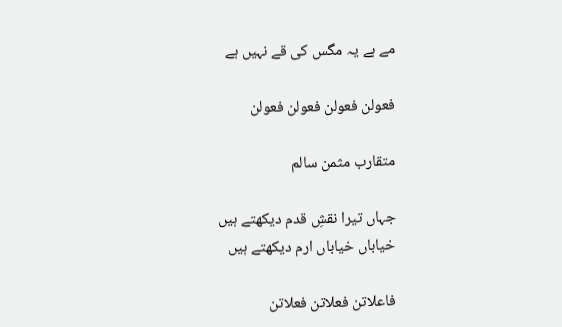مے ہے یہ مگس کی قے نہیں ہے

فعولن فعولن فعولن فعولن

متقارب مثمن سالم

جہاں تیرا نقشِ قدم دیکھتے ہیں
خیاباں خیاباں ارم دیکھتے ہیں

فاعلاتن فعلاتن فعلاتن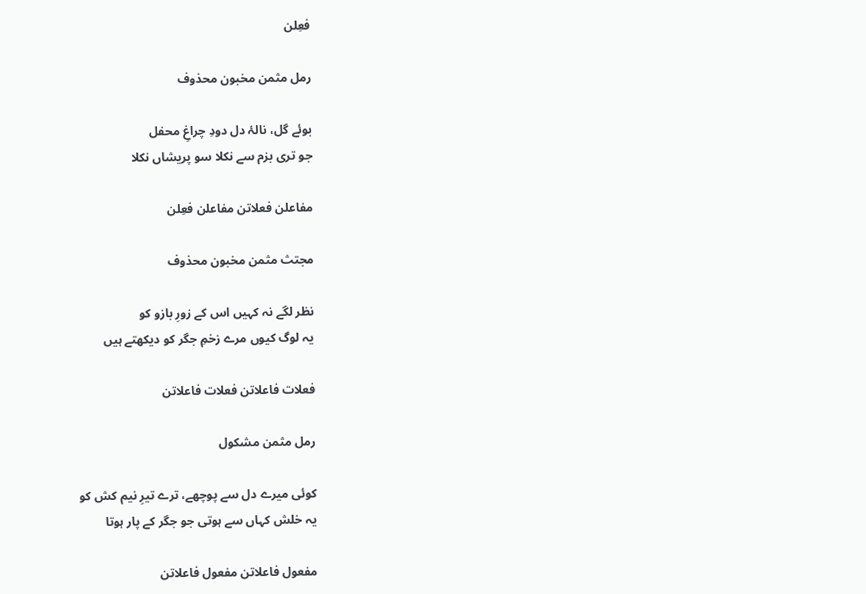فعِلن

رمل مثمن مخبون محذوف

بوئے گل، نالۂ دل دودِ چراغِ محفل
جو تری بزم سے نکلا سو پریشاں نکلا

مفاعلن فعلاتن مفاعلن فعِلن

مجتث مثمن مخبون محذوف

نظر لگے نہ کہیں اس کے زورِ بازو کو
یہ لوگ کیوں مرے زخمِ جگر کو دیکھتے ہیں

فعلات فاعلاتن فعلات فاعلاتن

رمل مثمن مشکول

کوئی میرے دل سے پوچھے، ترے تیرِ نیم کش کو
یہ خلش کہاں سے ہوتی جو جگر کے پار ہوتا

مفعول فاعلاتن مفعول فاعلاتن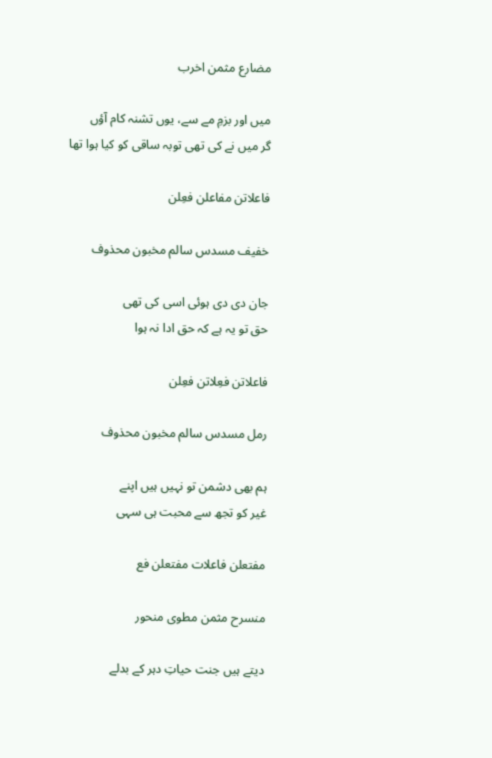مضارع مثمن اخرب

میں اور بزمِ مے سے، یوں تشنہ کام آؤں
گر میں نے کی تھی توبہ ساقی کو کیا ہوا تھا

فاعلاتن مفاعلن فعِلن

خفیف مسدس سالم مخبون محذوف

جان دی دی ہوئی اسی کی تھی
حق تو یہ ہے کہ حق ادا نہ ہوا

فاعلاتن فعِلاتن فعِلن

رمل مسدس سالم مخبون محذوف

ہم بھی دشمن تو نہیں ہیں اپنے
غیر کو تجھ سے محبت ہی سہی

مفتعلن فاعلات مفتعلن فع

منسرح مثمن مطوی منحور

دیتے ہیں جنت حیاتِ دہر کے بدلے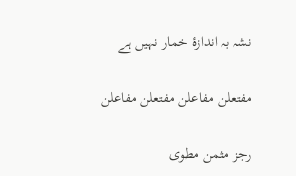نشہ بہ اندازۂ خمار نہیں ہے

مفتعلن مفاعلن مفتعلن مفاعلن

رجز مثمن مطوی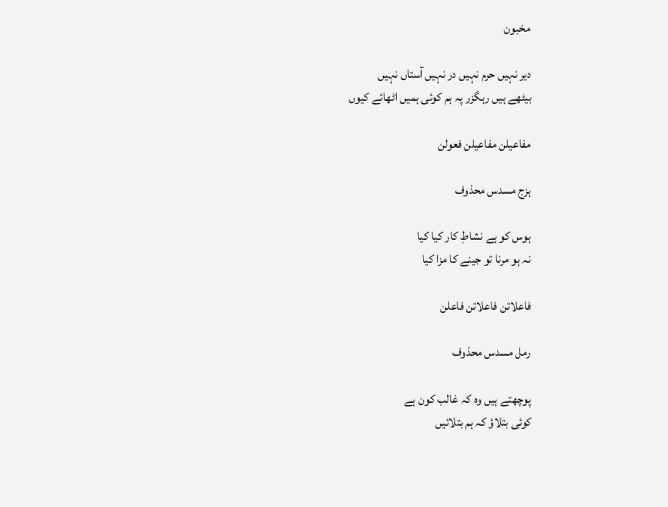مخبون

دیر نہیں حرم نہیں در نہیں آستاں نہیں
بیٹھے ہیں رہگزر پہ ہم کوئی ہمیں اٹھائے کیوں

مفاعیلن مفاعیلن فعولن

ہزج مسدس محذوف

ہوس کو ہے نشاطِ کار کیا کیا
نہ ہو مرنا تو جینے کا مزا کیا

فاعلاتن فاعلاتن فاعلن

رمل مسدس محذوف

پوچھتے ہیں وہ کہ غالب کون ہے
کوئی بتلاؤ کہ ہم بتلائیں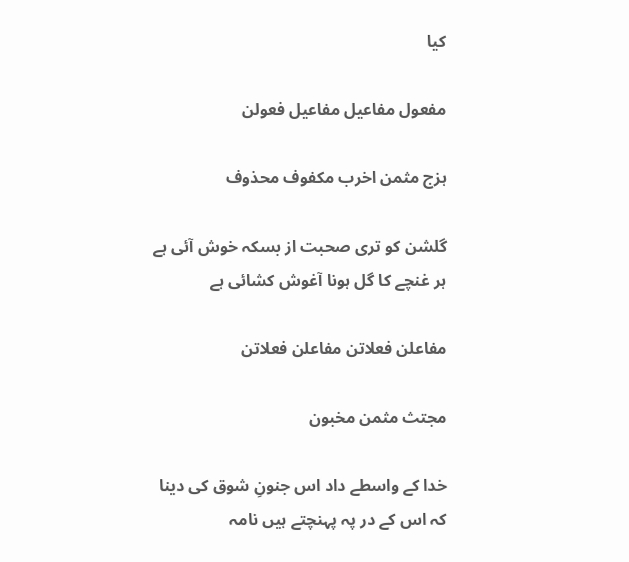کیا

مفعول مفاعیل مفاعیل فعولن

ہزج مثمن اخرب مکفوف محذوف

گلشن کو تری صحبت از بسکہ خوش آئی ہے
ہر غنچے کا گل ہونا آغوش کشائی ہے

مفاعلن فعلاتن مفاعلن فعلاتن

مجتث مثمن مخبون

خدا کے واسطے داد اس جنونِ شوق کی دینا
کہ اس کے در پہ پہنچتے ہیں نامہ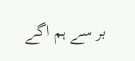بر سے ہم اگے